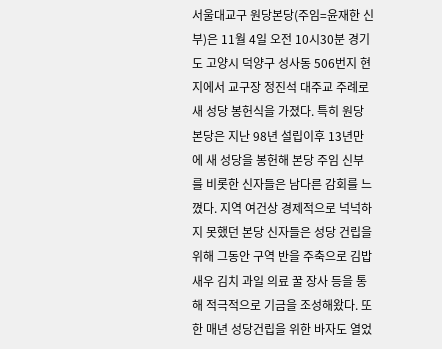서울대교구 원당본당(주임=윤재한 신부)은 11월 4일 오전 10시30분 경기도 고양시 덕양구 성사동 506번지 현지에서 교구장 정진석 대주교 주례로 새 성당 봉헌식을 가졌다. 특히 원당 본당은 지난 98년 설립이후 13년만에 새 성당을 봉헌해 본당 주임 신부를 비롯한 신자들은 남다른 감회를 느꼈다. 지역 여건상 경제적으로 넉넉하지 못했던 본당 신자들은 성당 건립을 위해 그동안 구역 반을 주축으로 김밥 새우 김치 과일 의료 꿀 장사 등을 통해 적극적으로 기금을 조성해왔다. 또한 매년 성당건립을 위한 바자도 열었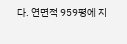다. 연면적 959평에 지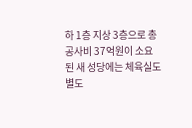하 1층 지상 3층으로 총 공사비 37억원이 소요된 새 성당에는 체육실도 별도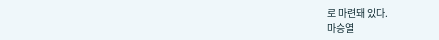로 마련돼 있다.
마승열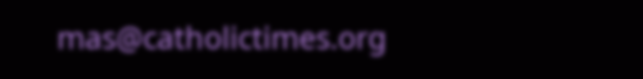mas@catholictimes.org